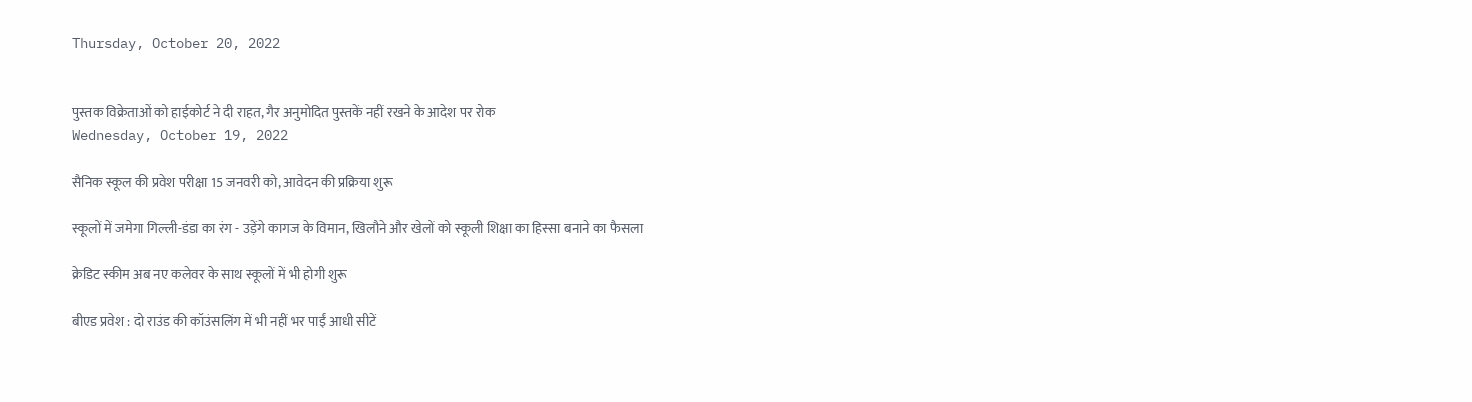Thursday, October 20, 2022


पुस्तक विक्रेताओं को हाईकोर्ट ने दी राहत, गैर अनुमोदित पुस्तकें नहीं रखने के आदेश पर रोक
Wednesday, October 19, 2022

सैनिक स्कूल की प्रवेश परीक्षा 15 जनवरी को, आवेदन की प्रक्रिया शुरू

स्कूलों में जमेगा गिल्ली-डंडा का रंग - उड़ेंगे कागज के विमान, खिलौने और खेलों को स्कूली शिक्षा का हिस्सा बनाने का फैसला

क्रेडिट स्कीम अब नए कलेवर के साथ स्कूलों में भी होगी शुरू

बीएड प्रवेश : दो राउंड की कॉउंसलिंग में भी नहीं भर पाईं आधी सीटें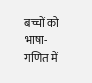बच्चों को भाषा-गणित में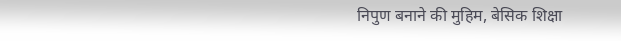निपुण बनाने की मुहिम, बेसिक शिक्षा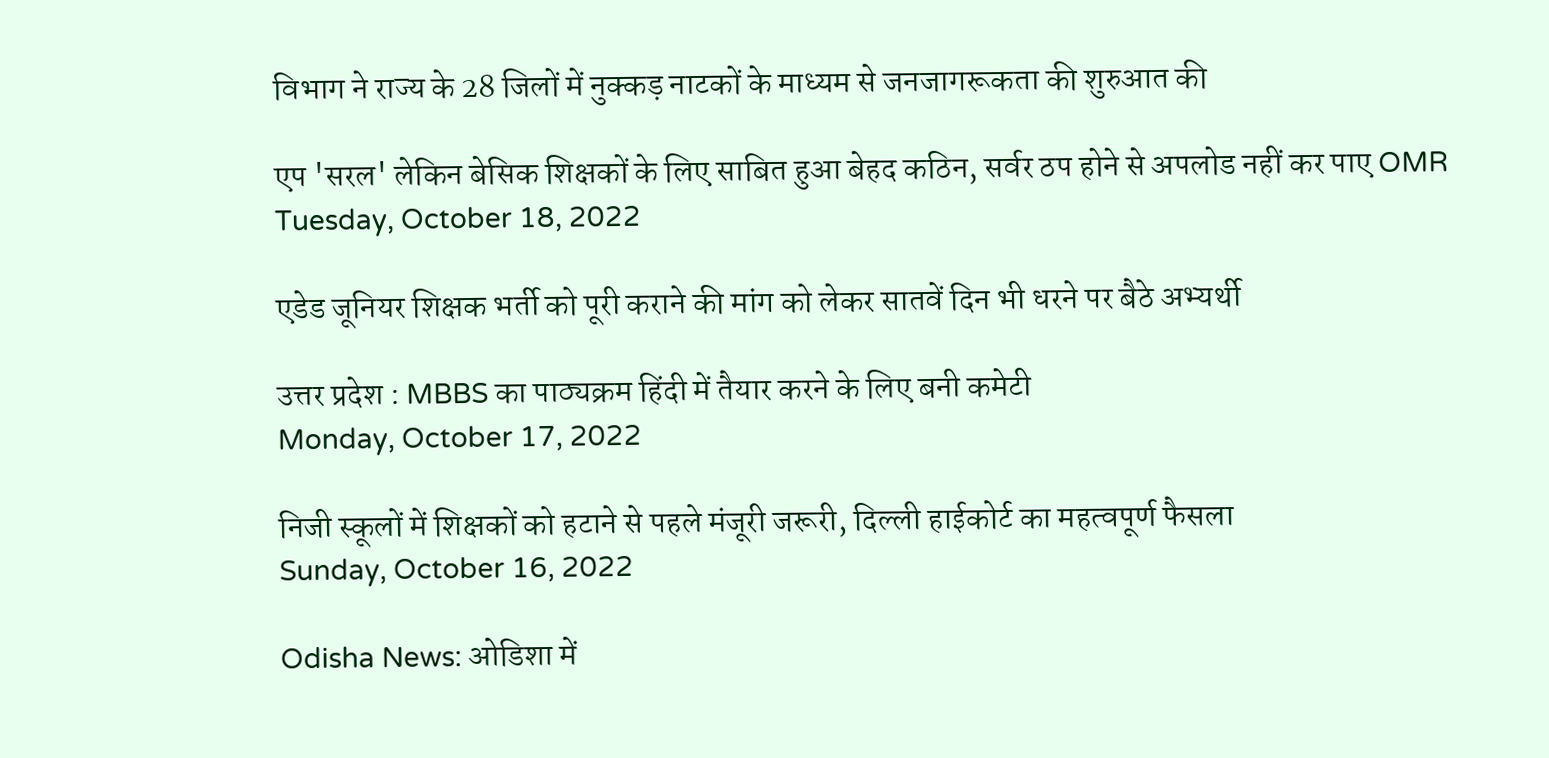विभाग ने राज्य के 28 जिलों में नुक्कड़ नाटकों के माध्यम से जनजागरूकता की शुरुआत की

एप 'सरल' लेकिन बेसिक शिक्षकों के लिए साबित हुआ बेहद कठिन, सर्वर ठप होने से अपलोड नहीं कर पाए OMR
Tuesday, October 18, 2022

एडेड जूनियर शिक्षक भर्ती को पूरी कराने की मांग को लेकर सातवें दिन भी धरने पर बैठे अभ्यर्थी

उत्तर प्रदेश : MBBS का पाठ्यक्रम हिंदी में तैयार करने के लिए बनी कमेटी
Monday, October 17, 2022

निजी स्कूलों में शिक्षकों को हटाने से पहले मंजूरी जरूरी, दिल्ली हाईकोर्ट का महत्वपूर्ण फैसला
Sunday, October 16, 2022

Odisha News: ओडिशा में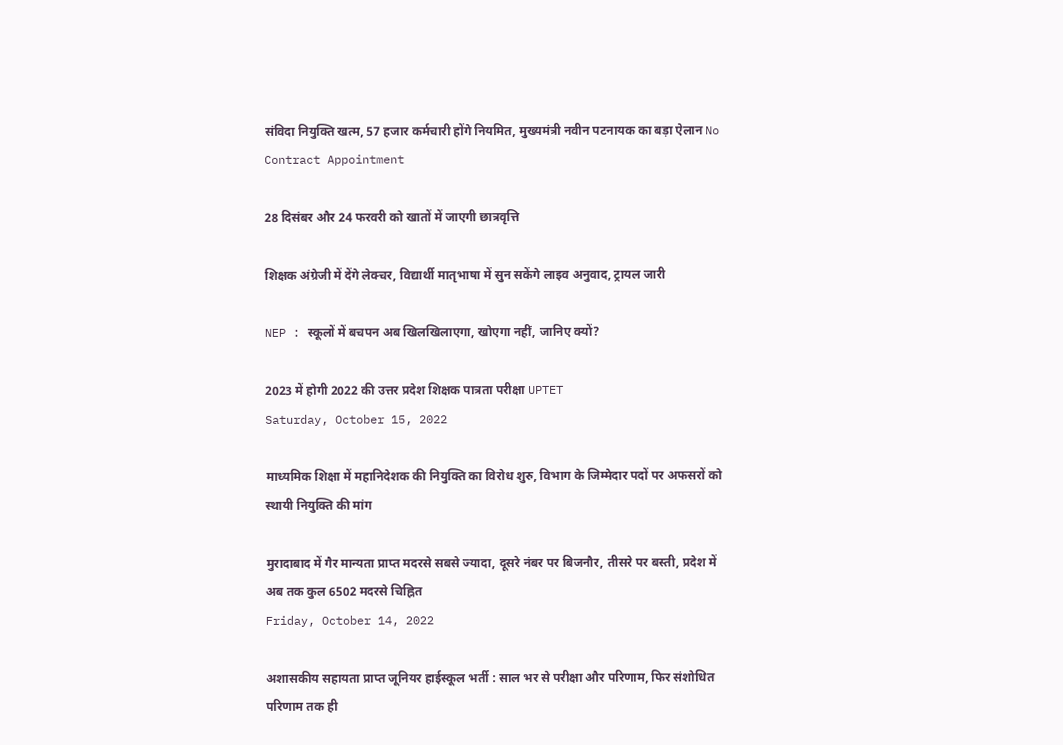संविदा नियुक्ति खत्म, 57 हजार कर्मचारी होंगे नियमित, मुख्यमंत्री नवीन पटनायक का बड़ा ऐलान No Contract Appointment

28 दिसंबर और 24 फरवरी को खातों में जाएगी छात्रवृत्ति

शिक्षक अंग्रेजी में देंगे लेक्चर, विद्यार्थी मातृभाषा में सुन सकेंगे लाइव अनुवाद, ट्रायल जारी

NEP : स्कूलों में बचपन अब खिलखिलाएगा, खोएगा नहीं, जानिए क्यों?

2023 में होगी 2022 की उत्तर प्रदेश शिक्षक पात्रता परीक्षा UPTET
Saturday, October 15, 2022

माध्यमिक शिक्षा में महानिदेशक की नियुक्ति का विरोध शुरु, विभाग के जिम्मेदार पदों पर अफसरों को स्थायी नियुक्ति की मांग

मुरादाबाद में गैर मान्यता प्राप्त मदरसे सबसे ज्यादा, दूसरे नंबर पर बिजनौर, तीसरे पर बस्ती, प्रदेश में अब तक कुल 6502 मदरसे चिह्नित
Friday, October 14, 2022

अशासकीय सहायता प्राप्त जूनियर हाईस्कूल भर्ती : साल भर से परीक्षा और परिणाम, फिर संशोधित परिणाम तक ही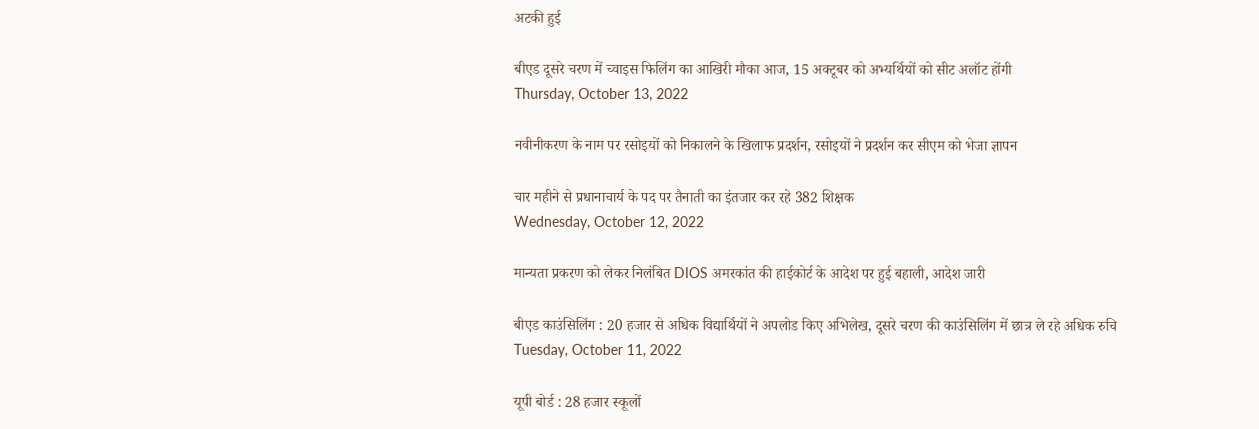अटकी हुई

बीएड दूसरे चरण में च्वाइस फिलिंग का आखिरी मौका आज, 15 अक्टूबर को अभ्यर्थियों को सीट अलॉट होंगी
Thursday, October 13, 2022

नवीनीकरण के नाम पर रसोइयों को निकालने के खिलाफ प्रदर्शन, रसोइयों ने प्रदर्शन कर सीएम को भेजा ज्ञापन

चार महीने से प्रधानाचार्य के पद पर तैनाती का इंतजार कर रहे 382 शिक्षक
Wednesday, October 12, 2022

मान्यता प्रकरण को लेकर निलंबित DIOS अमरकांत की हाईकोर्ट के आदेश पर हुई बहाली, आदेश जारी

बीएड काउंसिलिंग : 20 हजार से अधिक विद्यार्थियों ने अपलोड किए अभिलेख, दूसरे चरण की काउंसिलिंग में छात्र ले रहे अधिक रुचि
Tuesday, October 11, 2022

यूपी बोर्ड : 28 हजार स्कूलों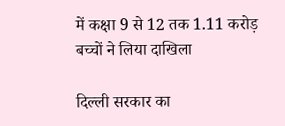में कक्षा 9 से 12 तक 1.11 करोड़ बच्चों ने लिया दाखिला

दिल्ली सरकार का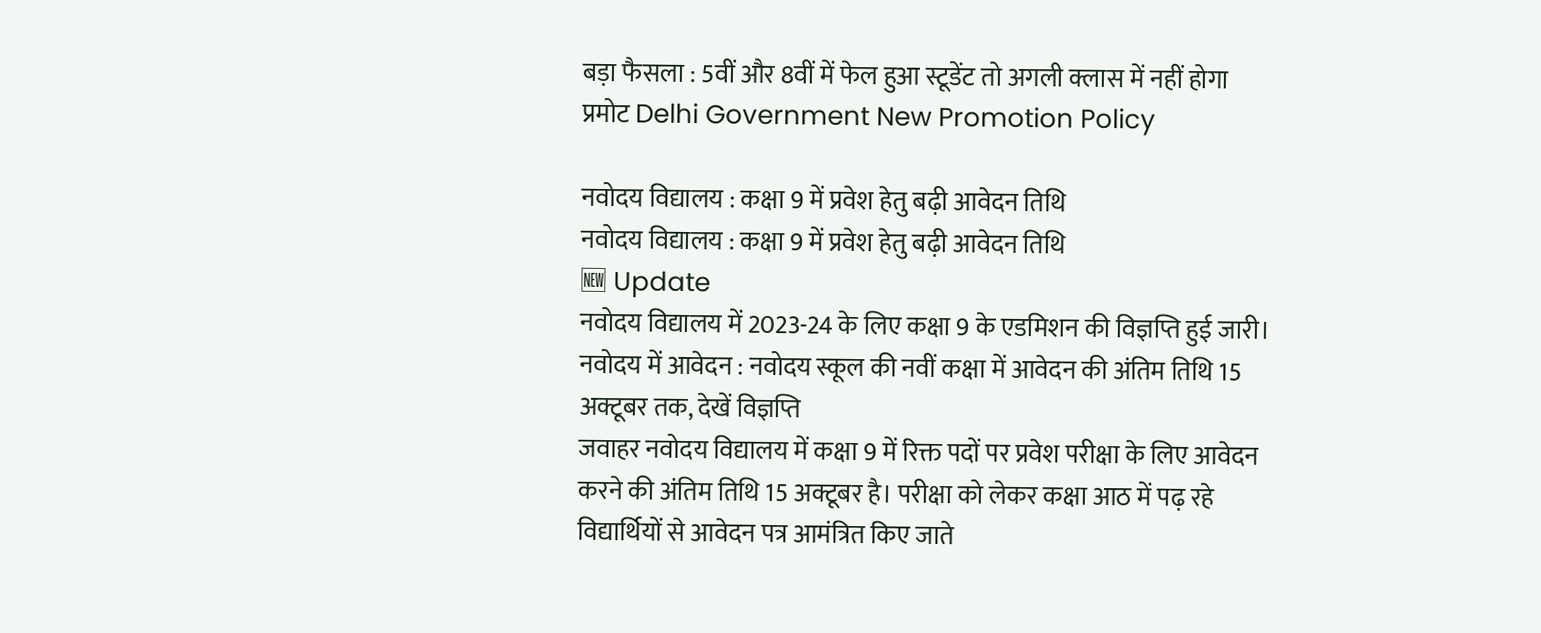बड़ा फैसला : 5वीं और 8वीं में फेल हुआ स्टूडेंट तो अगली क्लास में नहीं होगा प्रमोट Delhi Government New Promotion Policy

नवोदय विद्यालय : कक्षा 9 में प्रवेश हेतु बढ़ी आवेदन तिथि
नवोदय विद्यालय : कक्षा 9 में प्रवेश हेतु बढ़ी आवेदन तिथि
🆕 Update
नवोदय विद्यालय में 2023-24 के लिए कक्षा 9 के एडमिशन की विज्ञप्ति हुई जारी।
नवोदय में आवेदन : नवोदय स्कूल की नवीं कक्षा में आवेदन की अंतिम तिथि 15 अक्टूबर तक, देखें विज्ञप्ति
जवाहर नवोदय विद्यालय में कक्षा 9 में रिक्त पदों पर प्रवेश परीक्षा के लिए आवेदन करने की अंतिम तिथि 15 अक्टूबर है। परीक्षा को लेकर कक्षा आठ में पढ़ रहे विद्यार्थियों से आवेदन पत्र आमंत्रित किए जाते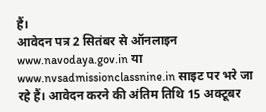हैं।
आवेदन पत्र 2 सितंबर से ऑनलाइन www.navodaya.gov.in या www.nvsadmissionclassnine.in साइट पर भरे जा रहे हैं। आवेदन करने की अंतिम तिथि 15 अक्टूबर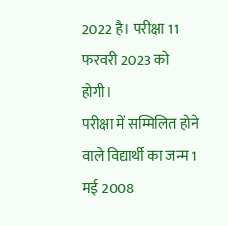2022 है। परीक्षा 11 फरवरी 2023 को होगी।
परीक्षा में सम्मिलित होने वाले विद्यार्थी का जन्म 1 मई 2008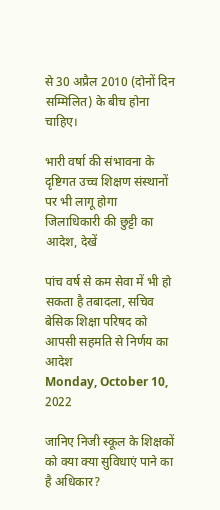से 30 अप्रैल 2010 (दोनों दिन सम्मिलित) के बीच होना चाहिए।

भारी वर्षा की संभावना के दृष्टिगत उच्च शिक्षण संस्थानों पर भी लागू होगा जिलाधिकारी की छुट्टी का आदेश, देखें

पांच वर्ष से कम सेवा में भी हो सकता है तबादला, सचिव बेसिक शिक्षा परिषद को आपसी सहमति से निर्णय का आदेश
Monday, October 10, 2022

जानिए निजी स्कूल के शिक्षकों को क्या क्या सुविधाएं पाने का है अधिकार?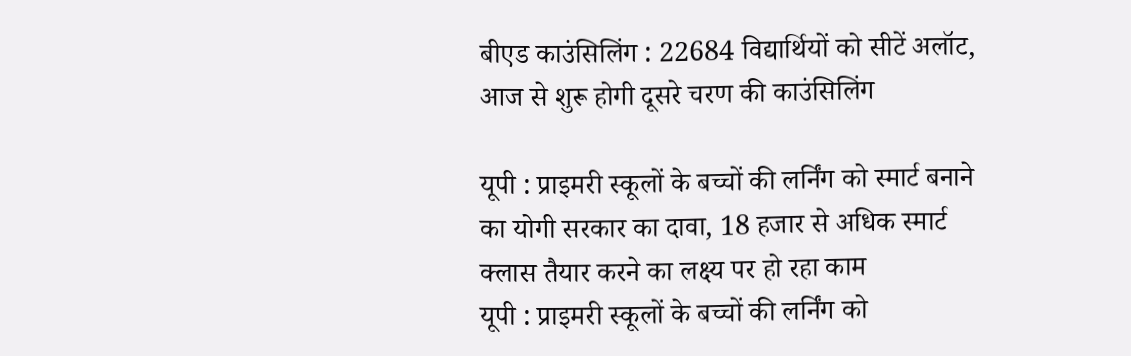बीएड काउंसिलिंग : 22684 विद्यार्थियों को सीटें अलॉट, आज से शुरू होगी दूसरे चरण की काउंसिलिंग

यूपी : प्राइमरी स्कूलों के बच्चों की लर्निंग को स्मार्ट बनाने का योगी सरकार का दावा, 18 हजार से अधिक स्मार्ट क्लास तैयार करने का लक्ष्य पर हो रहा काम
यूपी : प्राइमरी स्कूलों के बच्चों की लर्निंग को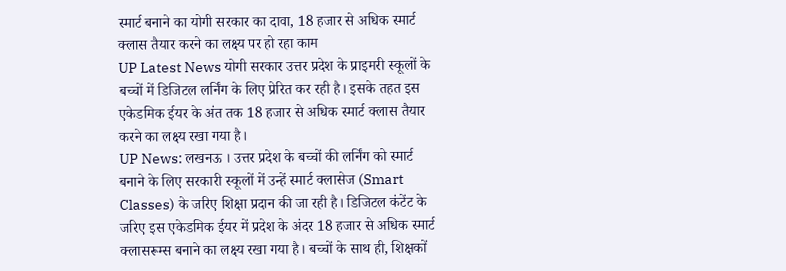स्मार्ट बनाने का योगी सरकार का दावा, 18 हजार से अधिक स्मार्ट क्लास तैयार करने का लक्ष्य पर हो रहा काम
UP Latest News योगी सरकार उत्तर प्रदेश के प्राइमरी स्कूलों के बच्चों में डिजिटल लर्निंग के लिए प्रेरित कर रही है। इसके तहत इस एकेडमिक ईयर के अंत तक 18 हजार से अधिक स्मार्ट क्लास तैयार करने का लक्ष्य रखा गया है।
UP News: लखनऊ । उत्तर प्रदेश के बच्चों की लर्निंग को स्मार्ट बनाने के लिए सरकारी स्कूलों में उन्हें स्मार्ट क्लासेज (Smart Classes) के जरिए शिक्षा प्रदान की जा रही है। डिजिटल कंटेंट के जरिए इस एकेडमिक ईयर में प्रदेश के अंदर 18 हजार से अधिक स्मार्ट क्लासरूम्स बनाने का लक्ष्य रखा गया है। बच्चों के साथ ही, शिक्षकों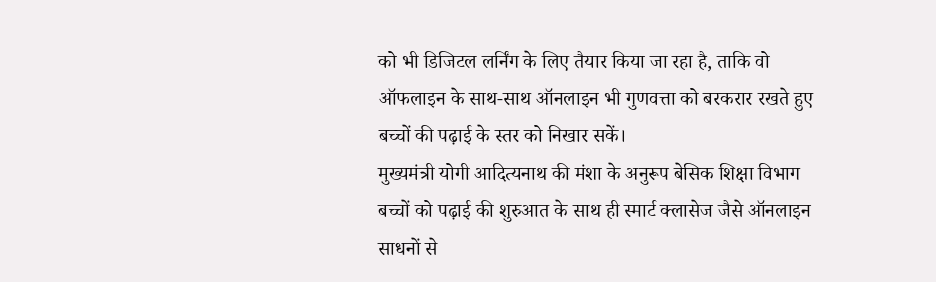को भी डिजिटल लर्निंग के लिए तैयार किया जा रहा है, ताकि वो ऑफलाइन के साथ-साथ ऑनलाइन भी गुणवत्ता को बरकरार रखते हुए बच्चों की पढ़ाई के स्तर को निखार सकें।
मुख्यमंत्री योगी आदित्यनाथ की मंशा के अनुरूप बेसिक शिक्षा विभाग बच्चों को पढ़ाई की शुरुआत के साथ ही स्मार्ट क्लासेज जैसे ऑनलाइन साधनों से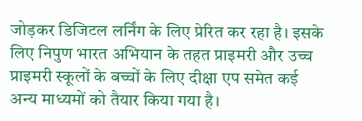जोड़कर डिजिटल लर्निंग के लिए प्रेरित कर रहा है। इसके लिए निपुण भारत अभियान के तहत प्राइमरी और उच्च प्राइमरी स्कूलों के बच्चों के लिए दीक्षा एप समेत कई अन्य माध्यमों को तैयार किया गया है।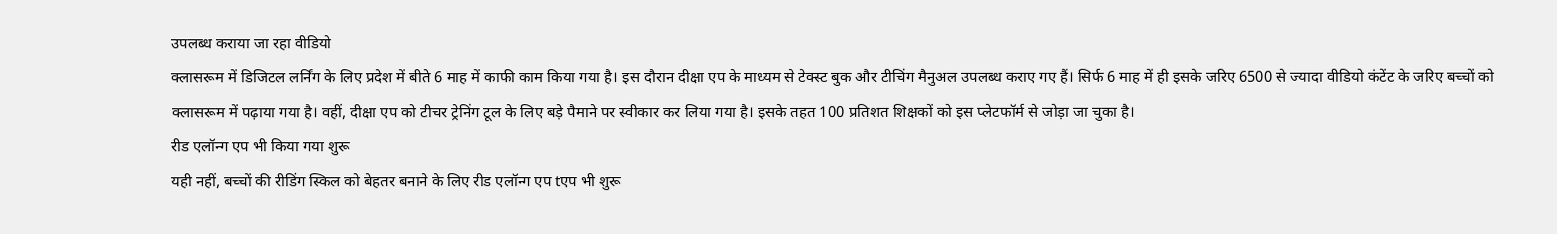उपलब्ध कराया जा रहा वीडियो
क्लासरूम में डिजिटल लर्निंग के लिए प्रदेश में बीते 6 माह में काफी काम किया गया है। इस दौरान दीक्षा एप के माध्यम से टेक्स्ट बुक और टीचिंग मैनुअल उपलब्ध कराए गए हैं। सिर्फ 6 माह में ही इसके जरिए 6500 से ज्यादा वीडियो कंटेंट के जरिए बच्चों को क्लासरूम में पढ़ाया गया है। वहीं, दीक्षा एप को टीचर ट्रेनिंग टूल के लिए बड़े पैमाने पर स्वीकार कर लिया गया है। इसके तहत 100 प्रतिशत शिक्षकों को इस प्लेटफॉर्म से जोड़ा जा चुका है।
रीड एलॉन्ग एप भी किया गया शुरू
यही नहीं, बच्चों की रीडिंग स्किल को बेहतर बनाने के लिए रीड एलॉन्ग एप tएप भी शुरू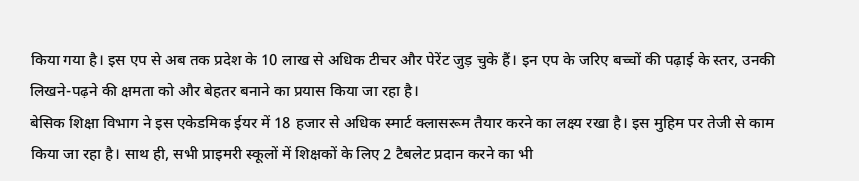किया गया है। इस एप से अब तक प्रदेश के 10 लाख से अधिक टीचर और पेरेंट जुड़ चुके हैं। इन एप के जरिए बच्चों की पढ़ाई के स्तर, उनकी लिखने-पढ़ने की क्षमता को और बेहतर बनाने का प्रयास किया जा रहा है।
बेसिक शिक्षा विभाग ने इस एकेडमिक ईयर में 18 हजार से अधिक स्मार्ट क्लासरूम तैयार करने का लक्ष्य रखा है। इस मुहिम पर तेजी से काम किया जा रहा है। साथ ही, सभी प्राइमरी स्कूलों में शिक्षकों के लिए 2 टैबलेट प्रदान करने का भी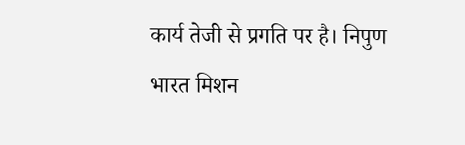कार्य तेजी से प्रगति पर है। निपुण भारत मिशन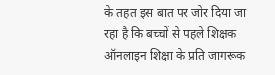के तहत इस बात पर जोर दिया जा रहा है कि बच्चों से पहले शिक्षक ऑनलाइन शिक्षा के प्रति जागरूक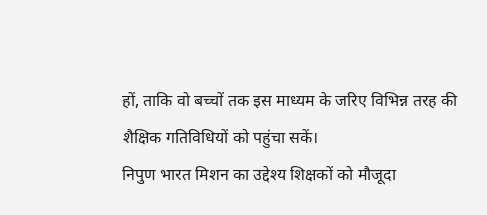हों, ताकि वो बच्चों तक इस माध्यम के जरिए विभिन्न तरह की शैक्षिक गतिविधियों को पहुंचा सकें।
निपुण भारत मिशन का उद्देश्य शिक्षकों को मौजूदा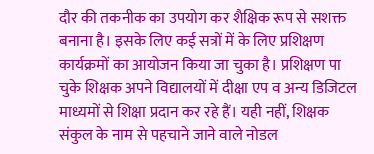दौर की तकनीक का उपयोग कर शैक्षिक रूप से सशक्त बनाना है। इसके लिए कई सत्रों में के लिए प्रशिक्षण कार्यक्रमों का आयोजन किया जा चुका है। प्रशिक्षण पा चुके शिक्षक अपने विद्यालयों में दीक्षा एप व अन्य डिजिटल माध्यमों से शिक्षा प्रदान कर रहे हैं। यही नहीं, शिक्षक संकुल के नाम से पहचाने जाने वाले नोडल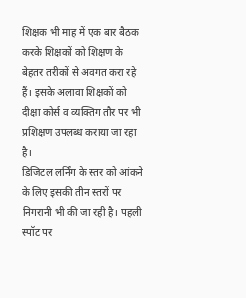शिक्षक भी माह में एक बार बैठक करके शिक्षकों को शिक्षण के बेहतर तरीकों से अवगत करा रहे हैं। इसके अलावा शिक्षकों को दीक्षा कोर्स व व्यक्तिग तौर पर भी प्रशिक्षण उपलब्ध कराया जा रहा है।
डिजिटल लर्निंग के स्तर को आंकने के लिए इसकी तीन स्तरों पर निगरानी भी की जा रही है। पहली स्पॉट पर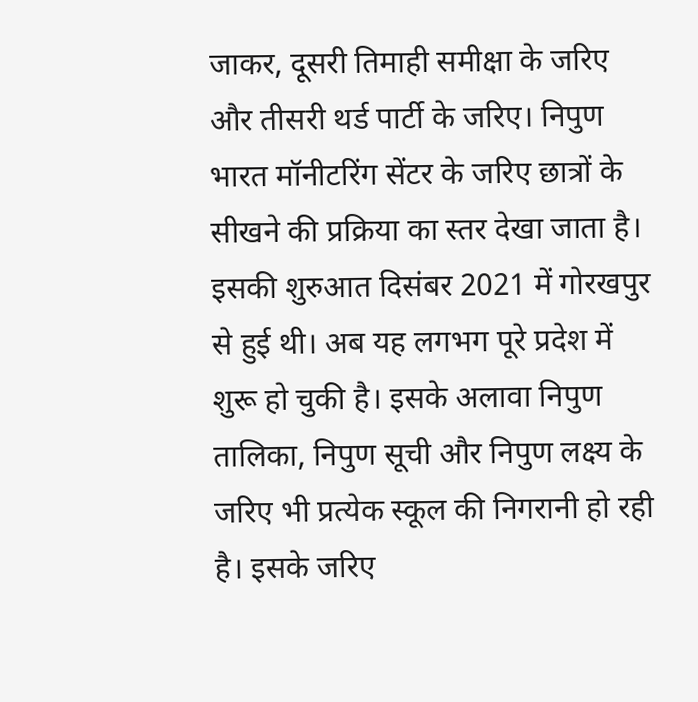जाकर, दूसरी तिमाही समीक्षा के जरिए और तीसरी थर्ड पार्टी के जरिए। निपुण भारत मॉनीटरिंग सेंटर के जरिए छात्रों के सीखने की प्रक्रिया का स्तर देखा जाता है। इसकी शुरुआत दिसंबर 2021 में गोरखपुर से हुई थी। अब यह लगभग पूरे प्रदेश में शुरू हो चुकी है। इसके अलावा निपुण तालिका, निपुण सूची और निपुण लक्ष्य के जरिए भी प्रत्येक स्कूल की निगरानी हो रही है। इसके जरिए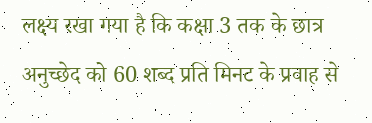लक्ष्य रखा गया है कि कक्षा 3 तक के छात्र अनुच्छेद को 60 शब्द प्रति मिनट के प्रवाह से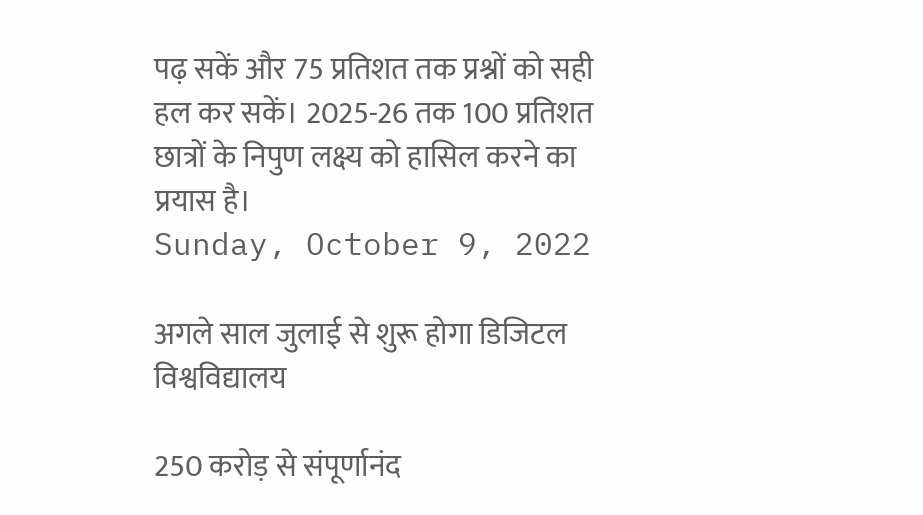पढ़ सकें और 75 प्रतिशत तक प्रश्नों को सही हल कर सकें। 2025-26 तक 100 प्रतिशत छात्रों के निपुण लक्ष्य को हासिल करने का प्रयास है।
Sunday, October 9, 2022

अगले साल जुलाई से शुरू होगा डिजिटल विश्वविद्यालय

250 करोड़ से संपूर्णानंद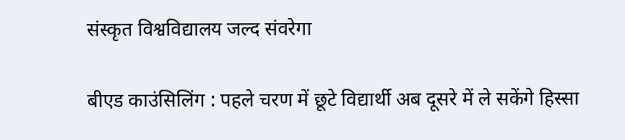संस्कृत विश्वविद्यालय जल्द संवरेगा

बीएड काउंसिलिंग : पहले चरण में छूटे विद्यार्थी अब दूसरे में ले सकेंगे हिस्सा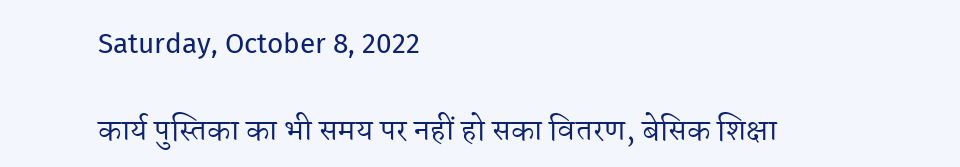Saturday, October 8, 2022

कार्य पुस्तिका का भी समय पर नहीं हो सका वितरण, बेसिक शिक्षा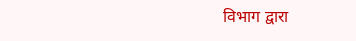विभाग द्वारा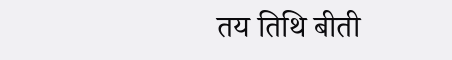तय तिथि बीती